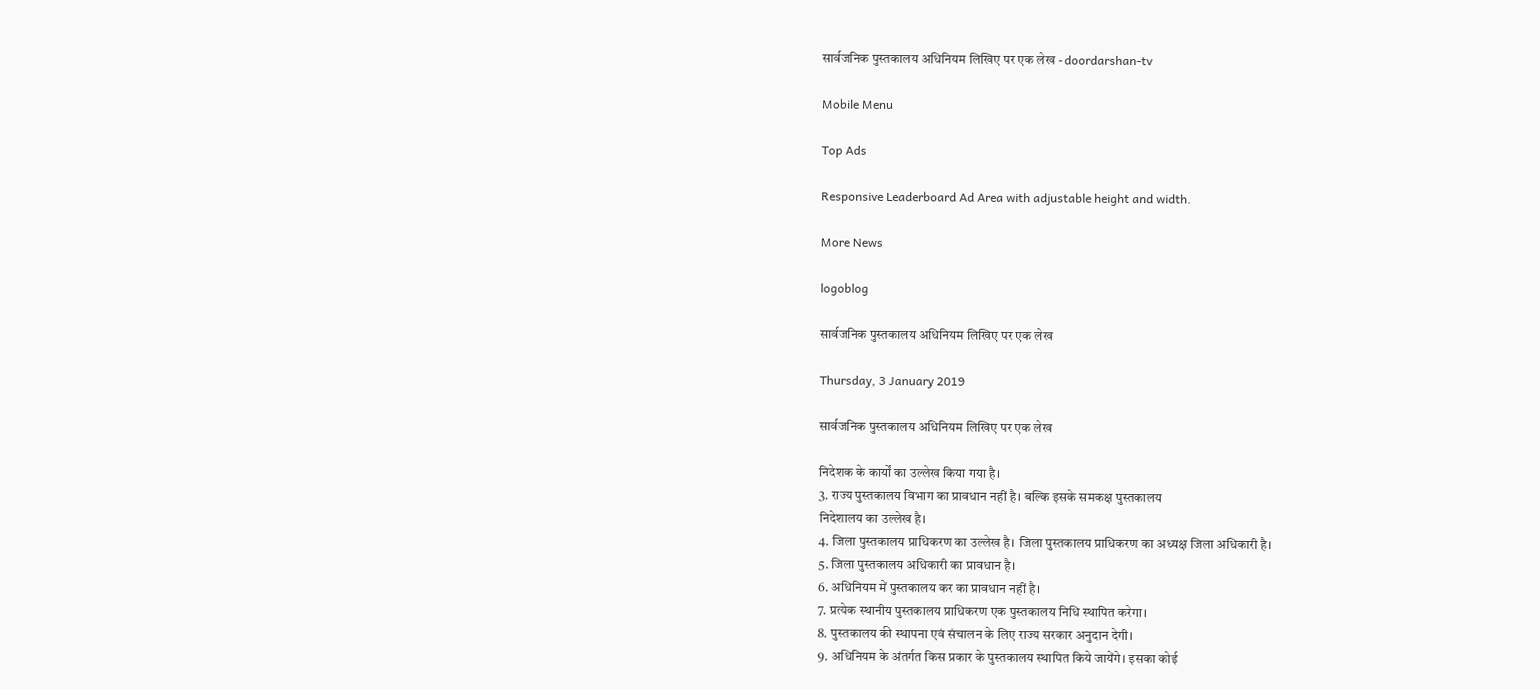सार्वजनिक पुस्तकालय अधिनियम लिखिए पर एक लेख - doordarshan-tv

Mobile Menu

Top Ads

Responsive Leaderboard Ad Area with adjustable height and width.

More News

logoblog

सार्वजनिक पुस्तकालय अधिनियम लिखिए पर एक लेख

Thursday, 3 January 2019

सार्वजनिक पुस्तकालय अधिनियम लिखिए पर एक लेख

निदेशक के कार्यों का उल्लेख किया गया है।
3. राज्य पुस्तकालय विभाग का प्रावधान नहीं है। बल्कि इसके समकक्ष पुस्तकालय
निदेशालय का उल्लेख है।
4. जिला पुस्तकालय प्राधिकरण का उल्लेख है। जिला पुस्तकालय प्राधिकरण का अध्यक्ष जिला अधिकारी है।
5. जिला पुस्तकालय अधिकारी का प्रावधान है।
6. अधिनियम में पुस्तकालय कर का प्रावधान नहीं है।
7. प्रत्येक स्थानीय पुस्तकालय प्राधिकरण एक पुस्तकालय निधि स्थापित करेगा।
8. पुस्तकालय की स्थापना एवं संचालन के लिए राज्य सरकार अनुदान देगी।
9. अधिनियम के अंतर्गत किस प्रकार के पुस्तकालय स्थापित किये जायेंगे। इसका कोई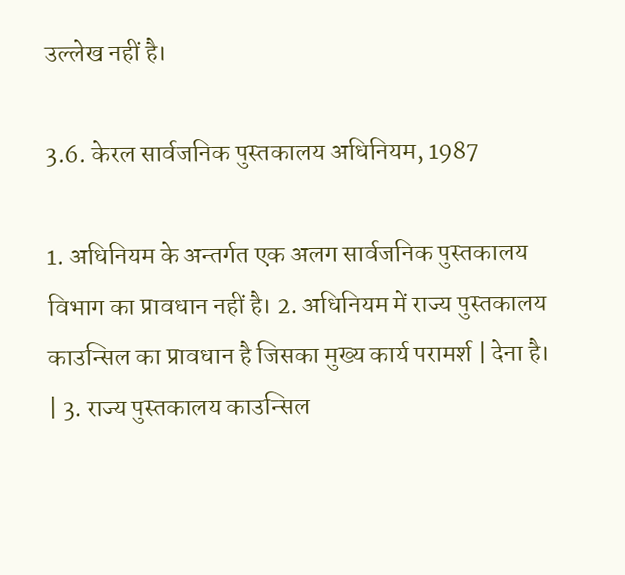उल्लेख नहीं है।

3.6. केरल सार्वजनिक पुस्तकालय अधिनियम, 1987

1. अधिनियम के अन्तर्गत एक अलग सार्वजनिक पुस्तकालय विभाग का प्रावधान नहीं है। 2. अधिनियम में राज्य पुस्तकालय काउन्सिल का प्रावधान है जिसका मुख्य कार्य परामर्श | देना है। | 3. राज्य पुस्तकालय काउन्सिल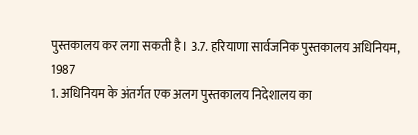पुस्तकालय कर लगा सकती है। 3.7. हरियाणा सार्वजनिक पुस्तकालय अधिनियम, 1987
1. अधिनियम के अंतर्गत एक अलग पुस्तकालय निदेशालय का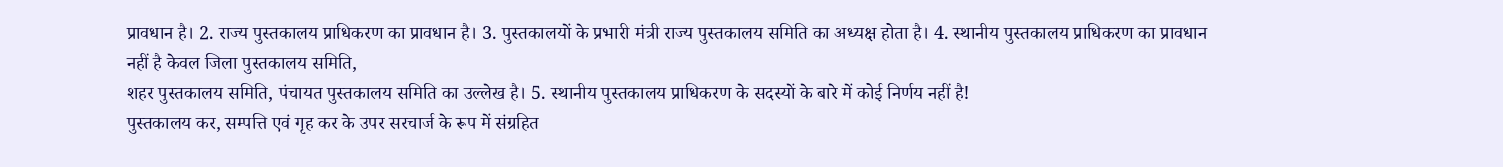प्रावधान है। 2. राज्य पुस्तकालय प्राधिकरण का प्रावधान है। 3. पुस्तकालयों के प्रभारी मंत्री राज्य पुस्तकालय समिति का अध्यक्ष होता है। 4. स्थानीय पुस्तकालय प्राधिकरण का प्रावधान नहीं है केवल जिला पुस्तकालय समिति,
शहर पुस्तकालय समिति, पंचायत पुस्तकालय समिति का उल्लेख है। 5. स्थानीय पुस्तकालय प्राधिकरण के सदस्यों के बारे में कोई निर्णय नहीं है!
पुस्तकालय कर, सम्पत्ति एवं गृह कर के उपर सरचार्ज के रूप में संग्रहित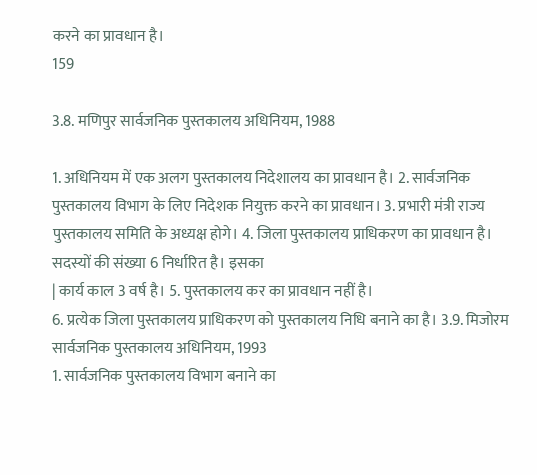करने का प्रावधान है।
159

3.8. मणिपुर सार्वजनिक पुस्तकालय अधिनियम, 1988

1. अधिनियम में एक अलग पुस्तकालय निदेशालय का प्रावधान है। 2. सार्वजनिक पुस्तकालय विभाग के लिए निदेशक नियुक्त करने का प्रावधान। 3. प्रभारी मंत्री राज्य पुस्तकालय समिति के अध्यक्ष होगे। 4. जिला पुस्तकालय प्राधिकरण का प्रावधान है। सदस्यों की संख्या 6 निर्धारित है। इसका
| कार्य काल 3 वर्ष है। 5. पुस्तकालय कर का प्रावधान नहीं है।
6. प्रत्येक जिला पुस्तकालय प्राधिकरण को पुस्तकालय निधि बनाने का है। 3.9. मिजोरम सार्वजनिक पुस्तकालय अधिनियम, 1993
1. सार्वजनिक पुस्तकालय विभाग बनाने का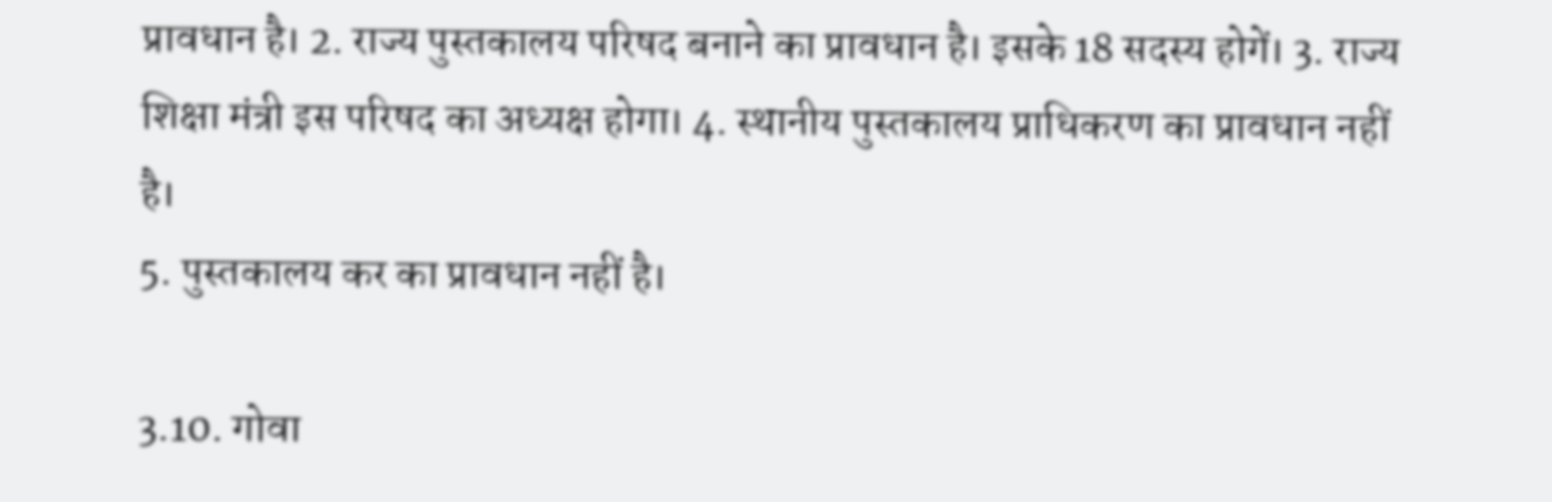प्रावधान है। 2. राज्य पुस्तकालय परिषद बनाने का प्रावधान है। इसके 18 सदस्य होगें। 3. राज्य शिक्षा मंत्री इस परिषद का अध्यक्ष होगा। 4. स्थानीय पुस्तकालय प्राधिकरण का प्रावधान नहीं है।
5. पुस्तकालय कर का प्रावधान नहीं है।

3.10. गोवा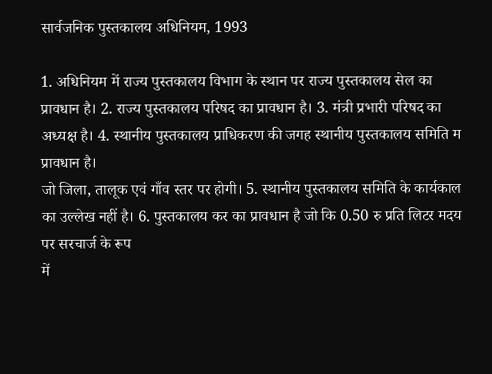सार्वजनिक पुस्तकालय अधिनियम, 1993

1. अधिनियम में राज्य पुस्तकालय विभाग के स्थान पर राज्य पुस्तकालय सेल का
प्रावधान है। 2. राज्य पुस्तकालय परिषद का प्रावधान है। 3. मंत्री प्रभारी परिषद का अध्यक्ष है। 4. स्थानीय पुस्तकालय प्राधिकरण की जगह स्थानीय पुस्तकालय समिति म प्रावधान है।
जो जिला, तालूक एवं गाँव स्तर पर होगी। 5. स्थानीय पुस्तकालय समिति के कार्यकाल का उल्लेख नहीं है। 6. पुस्तकालय कर का प्रावधान है जो कि 0.50 रु प्रति लिटर मदय पर सरचार्ज के रूप
में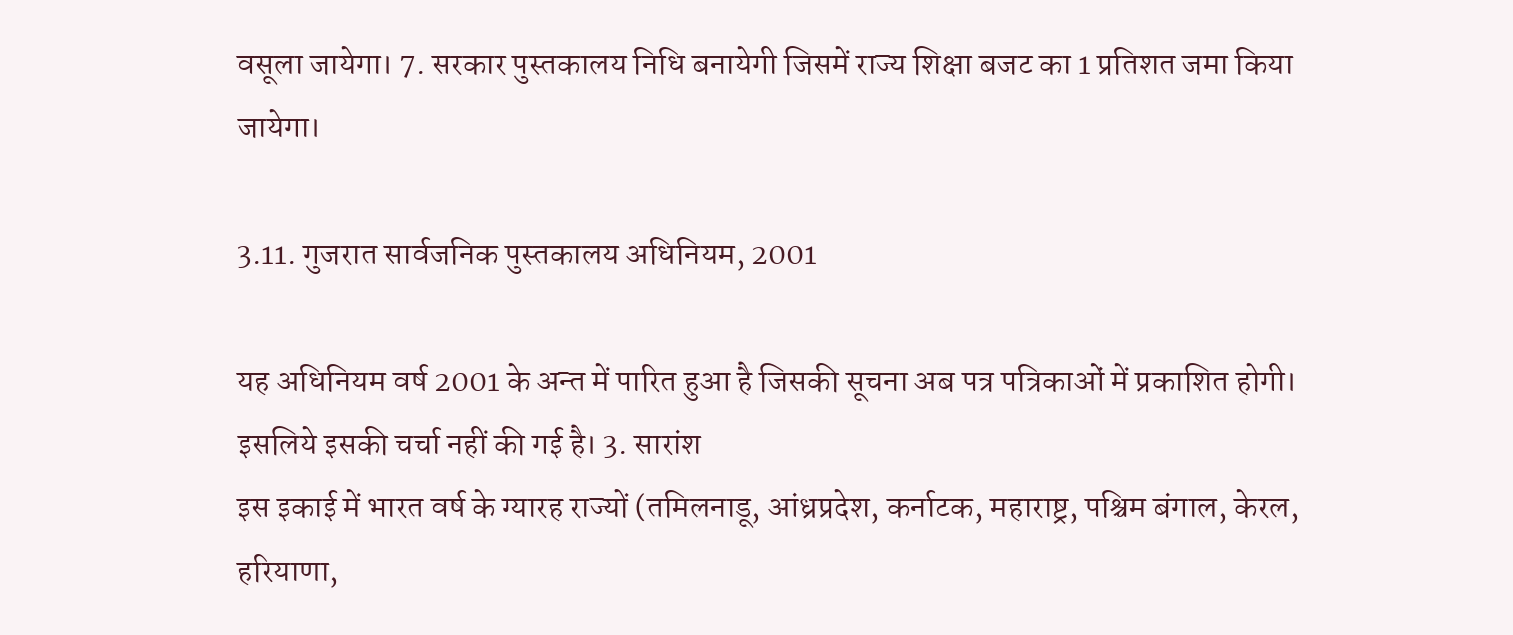वसूला जायेगा। 7. सरकार पुस्तकालय निधि बनायेगी जिसमें राज्य शिक्षा बजट का 1 प्रतिशत जमा किया
जायेगा।

3.11. गुजरात सार्वजनिक पुस्तकालय अधिनियम, 2001

यह अधिनियम वर्ष 2001 के अन्त में पारित हुआ है जिसकी सूचना अब पत्र पत्रिकाओं में प्रकाशित होगी। इसलिये इसकी चर्चा नहीं की गई है। 3. सारांश
इस इकाई में भारत वर्ष के ग्यारह राज्यों (तमिलनाडू, आंध्रप्रदेश, कर्नाटक, महाराष्ट्र, पश्चिम बंगाल, केरल, हरियाणा,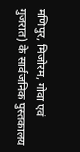मणिपुर, मिजोरम, गोवा एवं गुजरात) के सार्वजनिक पुस्तकालय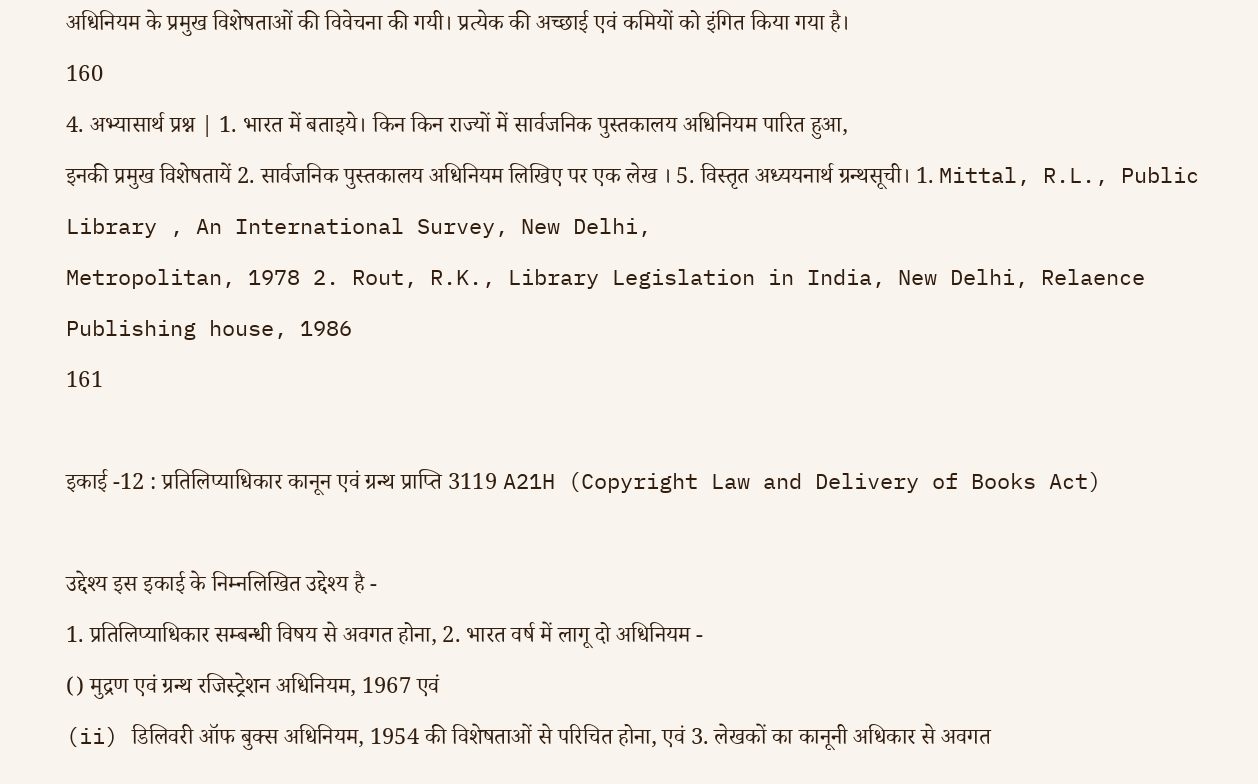अधिनियम के प्रमुख विशेषताओं की विवेचना की गयी। प्रत्येक की अच्छाई एवं कमियों को इंगित किया गया है।
160
4. अभ्यासार्थ प्रश्न | 1. भारत में बताइये। किन किन राज्यों में सार्वजनिक पुस्तकालय अधिनियम पारित हुआ,
इनकी प्रमुख विशेषतायें 2. सार्वजनिक पुस्तकालय अधिनियम लिखिए पर एक लेख । 5. विस्तृत अध्ययनार्थ ग्रन्थसूची। 1. Mittal, R.L., Public Library , An International Survey, New Delhi,
Metropolitan, 1978 2. Rout, R.K., Library Legislation in India, New Delhi, Relaence
Publishing house, 1986
161

इकाई -12 : प्रतिलिप्याधिकार कानून एवं ग्रन्थ प्राप्ति 3119 A21H (Copyright Law and Delivery of Books Act)

उद्देश्य इस इकाई के निम्नलिखित उद्देश्य है -
1. प्रतिलिप्याधिकार सम्बन्धी विषय से अवगत होना, 2. भारत वर्ष में लागू दो अधिनियम -
() मुद्रण एवं ग्रन्थ रजिस्ट्रेशन अधिनियम, 1967 एवं
(ii) डिलिवरी ऑफ बुक्स अधिनियम, 1954 की विशेषताओं से परिचित होना, एवं 3. लेखकों का कानूनी अधिकार से अवगत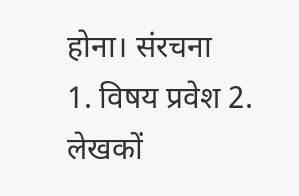होना। संरचना
1. विषय प्रवेश 2. लेखकों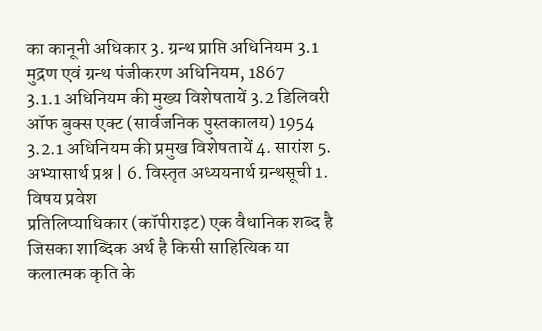का कानूनी अधिकार 3. ग्रन्थ प्राप्ति अधिनियम 3.1 मुद्रण एवं ग्रन्थ पंजीकरण अधिनियम, 1867
3.1.1 अधिनियम की मुख्य विशेषतायें 3.2 डिलिवरी ऑफ बुक्स एक्ट (सार्वजनिक पुस्तकालय) 1954
3.2.1 अधिनियम की प्रमुख विशेषतायें 4. सारांश 5. अभ्यासार्थ प्रश्न | 6. विस्तृत अध्ययनार्थ ग्रन्थसूची 1. विषय प्रवेश
प्रतिलिप्याधिकार (कॉपीराइट) एक वैधानिक शब्द है जिसका शाब्दिक अर्थ है किसी साहित्यिक या कलात्मक कृति के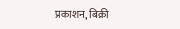प्रकाशन, बिक्री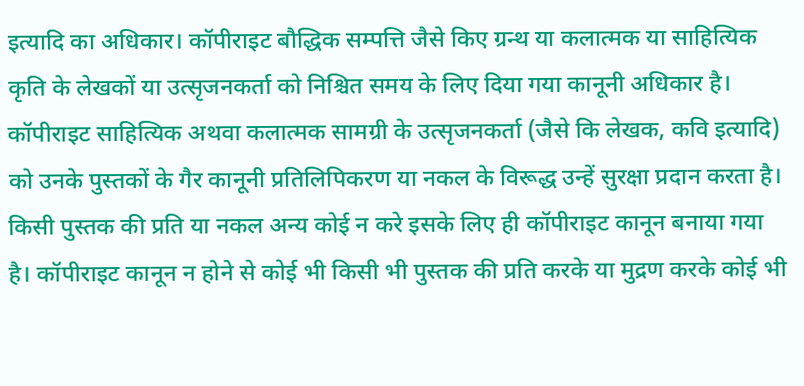इत्यादि का अधिकार। कॉपीराइट बौद्धिक सम्पत्ति जैसे किए ग्रन्थ या कलात्मक या साहित्यिक कृति के लेखकों या उत्सृजनकर्ता को निश्चित समय के लिए दिया गया कानूनी अधिकार है। कॉपीराइट साहित्यिक अथवा कलात्मक सामग्री के उत्सृजनकर्ता (जैसे कि लेखक, कवि इत्यादि) को उनके पुस्तकों के गैर कानूनी प्रतिलिपिकरण या नकल के विरूद्ध उन्हें सुरक्षा प्रदान करता है। किसी पुस्तक की प्रति या नकल अन्य कोई न करे इसके लिए ही कॉपीराइट कानून बनाया गया है। कॉपीराइट कानून न होने से कोई भी किसी भी पुस्तक की प्रति करके या मुद्रण करके कोई भी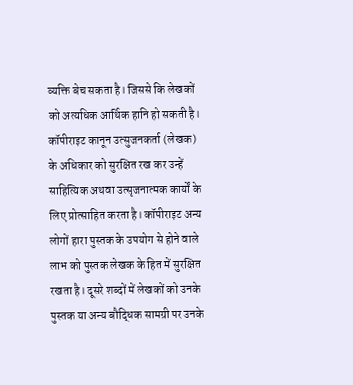व्यक्ति बेच सकता है। जिससे कि लेखकों को अत्यधिक आर्थिक हानि हो सकती है। कॉपीराइट कानून उत्सुजनकर्ता (लेखक) के अधिकार को सुरक्षित रख कर उन्हें साहित्यिक अथवा उत्सृजनात्मक कार्यों के लिए प्रोत्साहित करता है। कॉपीराइट अन्य लोगों हारा पुस्तक के उपयोग से होने वाले लाभ को पुस्तक लेखक के हित में सुरक्षित रखता है। दूसरे शब्दों में लेखकों को उनके पुस्तक या अन्य बौद्धिक सामग्री पर उनके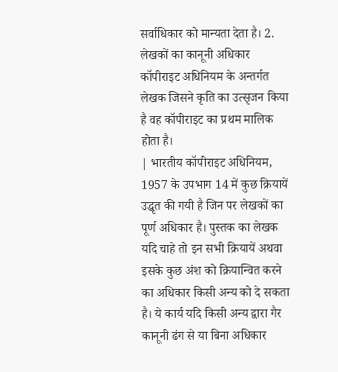सर्वाधिकार को मान्यता देता है। 2. लेखकों का कानूनी अधिकार
कॉपीराइट अधिनियम के अन्तर्गत लेखक जिसने कृति का उत्सृजन किया है वह कॉपीराइट का प्रथम मालिक होता है।
| भारतीय कॉपीराइट अधिनियम, 1957 के उपभाग 14 में कुछ क्रियायें उद्धृत की गयी है जिन पर लेखकों का पूर्ण अधिकार है। पुस्तक का लेखक यदि चाहे तो इन सभी क्रियायें अथवा इसके कुछ अंश को क्रियान्वित करने का अधिकार किसी अन्य को दे सकता है। ये कार्य यदि किसी अन्य द्वारा गैर कानूनी ढंग से या बिना अधिकार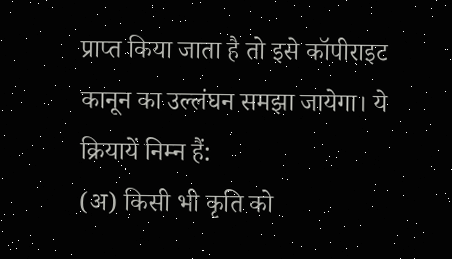प्राप्त किया जाता है तो इसे कॉपीराइट कानून का उल्लंघन समझा जायेगा। ये क्रियायें निम्न हैं:
(अ) किसी भी कृति को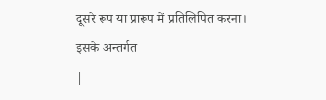दूसरे रूप या प्रारूप में प्रतिलिपित करना। इसके अन्तर्गत
|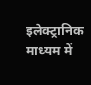इलेक्ट्रानिक माध्यम में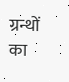ग्रन्थों का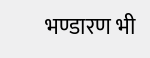भण्डारण भी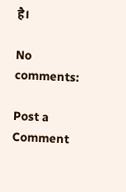है।

No comments:

Post a Comment